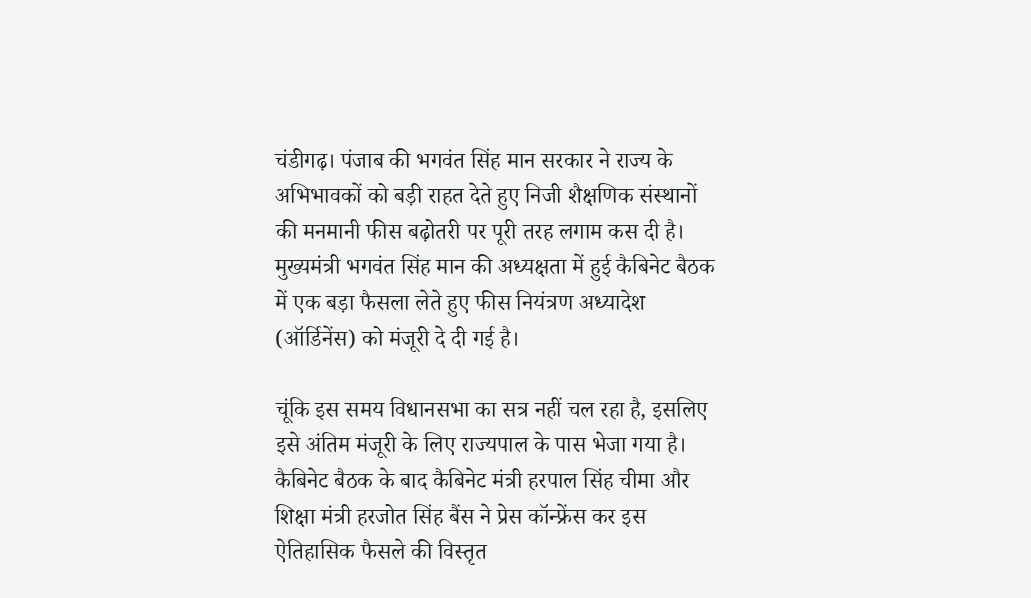चंडीगढ़। पंजाब की भगवंत सिंह मान सरकार ने राज्य के अभिभावकों को बड़ी राहत देते हुए निजी शैक्षणिक संस्थानों की मनमानी फीस बढ़ोतरी पर पूरी तरह लगाम कस दी है। मुख्यमंत्री भगवंत सिंह मान की अध्यक्षता में हुई कैबिनेट बैठक में एक बड़ा फैसला लेते हुए फीस नियंत्रण अध्यादेश (ऑर्डिनेंस) को मंजूरी दे दी गई है।

चूंकि इस समय विधानसभा का सत्र नहीं चल रहा है, इसलिए इसे अंतिम मंजूरी के लिए राज्यपाल के पास भेजा गया है। कैबिनेट बैठक के बाद कैबिनेट मंत्री हरपाल सिंह चीमा और शिक्षा मंत्री हरजोत सिंह बैंस ने प्रेस कॉन्फ्रेंस कर इस ऐतिहासिक फैसले की विस्तृत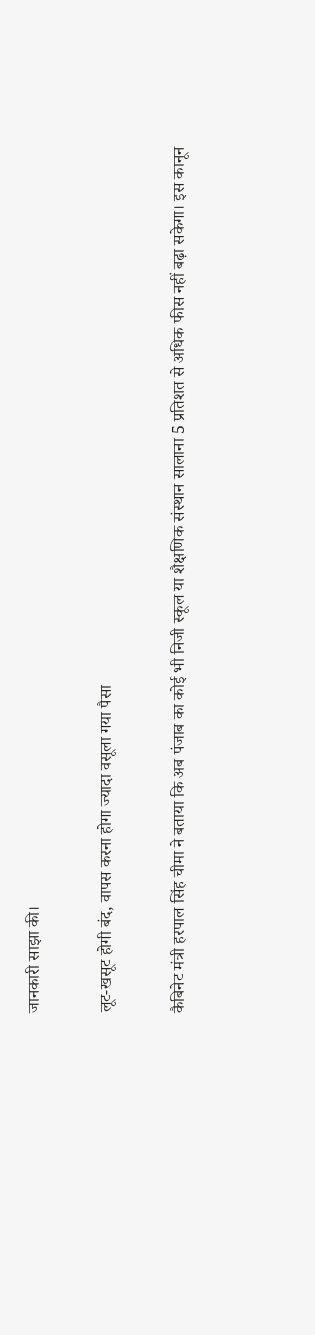जानकारी साझा की।

लूट-खसूट होगी बंद, वापस करना होगा ज्यादा वसूला गया पैसा

कैबिनेट मंत्री हरपाल सिंह चीमा ने बताया कि अब पंजाब का कोई भी निजी स्कूल या शैक्षणिक संस्थान सालाना 5 प्रतिशत से अधिक फीस नहीं बढ़ा सकेगा। इस कानून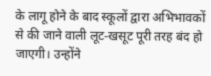के लागू होने के बाद स्कूलों द्वारा अभिभावकों से की जाने वाली लूट-खसूट पूरी तरह बंद हो जाएगी। उन्होंने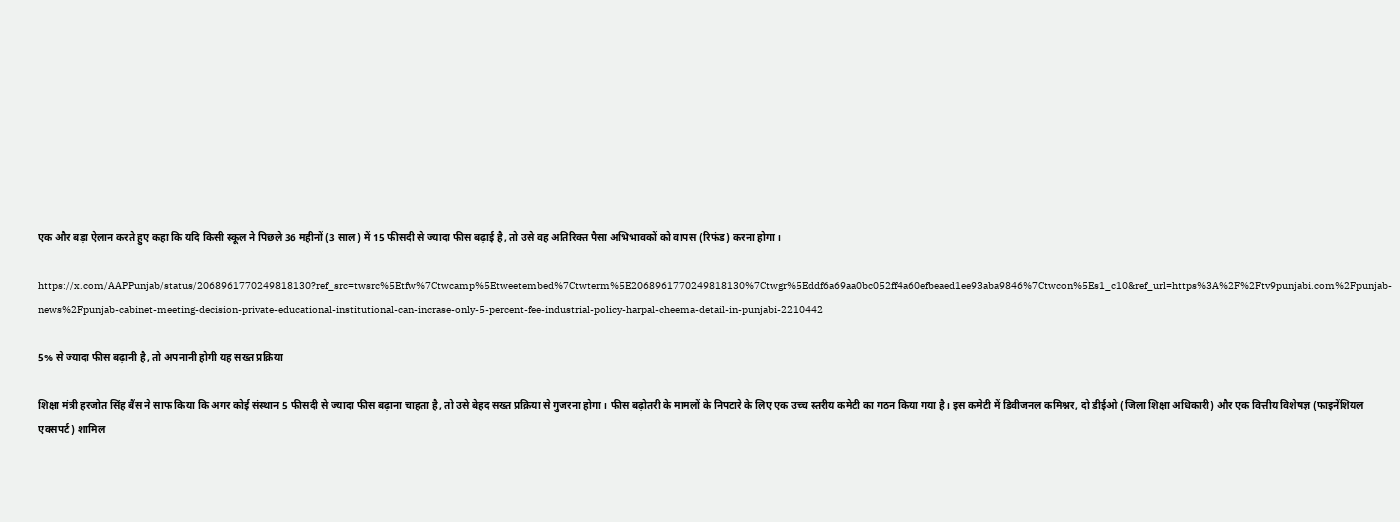एक और बड़ा ऐलान करते हुए कहा कि यदि किसी स्कूल ने पिछले 36 महीनों (3 साल) में 15 फीसदी से ज्यादा फीस बढ़ाई है, तो उसे वह अतिरिक्त पैसा अभिभावकों को वापस (रिफंड) करना होगा।

https://x.com/AAPPunjab/status/2068961770249818130?ref_src=twsrc%5Etfw%7Ctwcamp%5Etweetembed%7Ctwterm%5E2068961770249818130%7Ctwgr%5Eddf6a69aa0bc052ff4a60efbeaed1ee93aba9846%7Ctwcon%5Es1_c10&ref_url=https%3A%2F%2Ftv9punjabi.com%2Fpunjab-news%2Fpunjab-cabinet-meeting-decision-private-educational-institutional-can-incrase-only-5-percent-fee-industrial-policy-harpal-cheema-detail-in-punjabi-2210442

5% से ज्यादा फीस बढ़ानी है, तो अपनानी होगी यह सख्त प्रक्रिया

शिक्षा मंत्री हरजोत सिंह बैंस ने साफ किया कि अगर कोई संस्थान 5 फीसदी से ज्यादा फीस बढ़ाना चाहता है, तो उसे बेहद सख्त प्रक्रिया से गुजरना होगा। फीस बढ़ोतरी के मामलों के निपटारे के लिए एक उच्च स्तरीय कमेटी का गठन किया गया है। इस कमेटी में डिवीजनल कमिश्नर, दो डीईओ (जिला शिक्षा अधिकारी) और एक वित्तीय विशेषज्ञ (फाइनेंशियल एक्सपर्ट) शामिल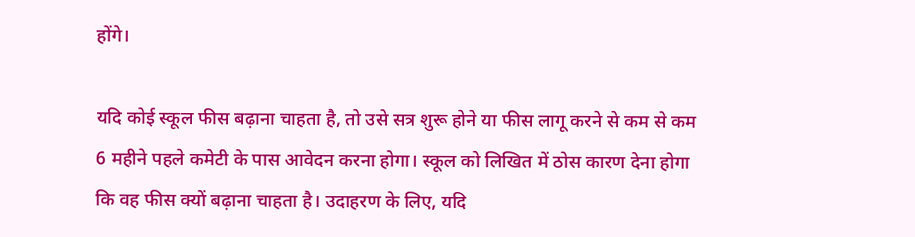होंगे।

यदि कोई स्कूल फीस बढ़ाना चाहता है, तो उसे सत्र शुरू होने या फीस लागू करने से कम से कम 6 महीने पहले कमेटी के पास आवेदन करना होगा। स्कूल को लिखित में ठोस कारण देना होगा कि वह फीस क्यों बढ़ाना चाहता है। उदाहरण के लिए, यदि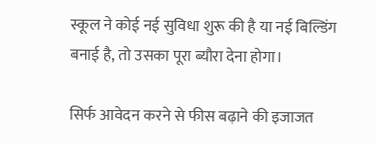स्कूल ने कोई नई सुविधा शुरू की है या नई बिल्डिंग बनाई है, तो उसका पूरा ब्यौरा देना होगा।

सिर्फ आवेदन करने से फीस बढ़ाने की इजाजत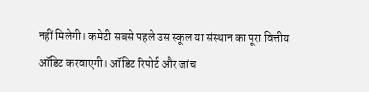नहीं मिलेगी। कमेटी सबसे पहले उस स्कूल या संस्थान का पूरा वित्तीय ऑडिट करवाएगी। ऑडिट रिपोर्ट और जांच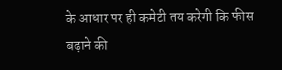के आधार पर ही कमेटी तय करेगी कि फीस बढ़ाने की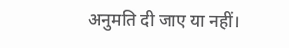अनुमति दी जाए या नहीं।